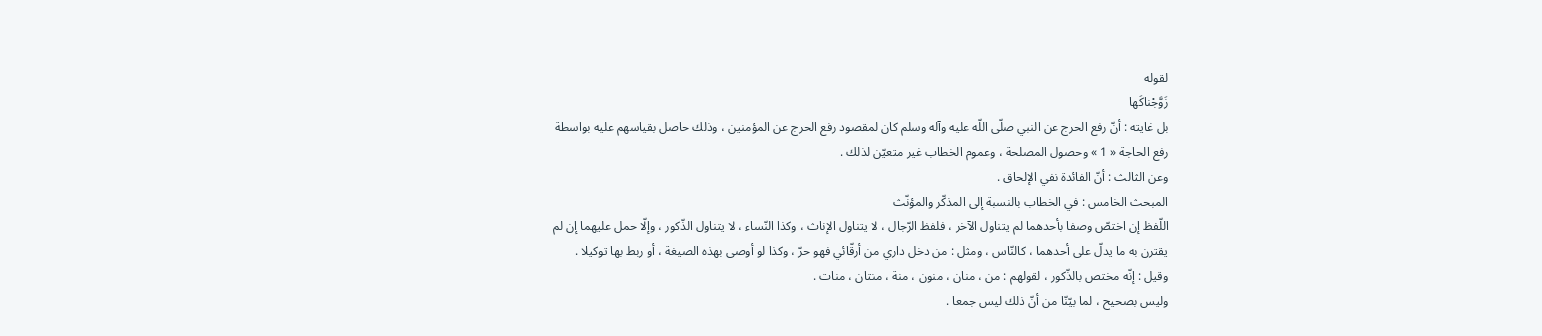لقوله
زَوَّجْناكَها
بل غايته : أنّ رفع الحرج عن النبي صلّى اللّه عليه وآله وسلم كان لمقصود رفع الحرج عن المؤمنين ، وذلك حاصل بقياسهم عليه بواسطة رفع الحاجة « 1 » وحصول المصلحة ، وعموم الخطاب غير متعيّن لذلك .
وعن الثالث : أنّ الفائدة نفي الإلحاق .
المبحث الخامس : في الخطاب بالنسبة إلى المذكّر والمؤنّث
اللّفظ إن اختصّ وصفا بأحدهما لم يتناول الآخر ، فلفظ الرّجال ، لا يتناول الإناث ، وكذا النّساء ، لا يتناول الذّكور ، وإلّا حمل عليهما إن لم يقترن به ما يدلّ على أحدهما ، كالنّاس ، ومثل : من دخل داري من أرقّائي فهو حرّ ، وكذا لو أوصى بهذه الصيغة ، أو ربط بها توكيلا .
وقيل : إنّه مختص بالذّكور ، لقولهم : من ، منان ، منون ، منة ، منتان ، منات .
وليس بصحيح ، لما بيّنّا من أنّ ذلك ليس جمعا .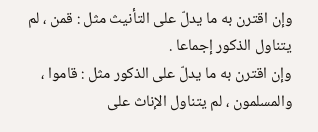وإن اقترن به ما يدلّ على التأنيث مثل : قمن ، لم يتناول الذكور إجماعا .
وإن اقترن به ما يدلّ على الذكور مثل : قاموا ، والمسلمون ، لم يتناول الإناث على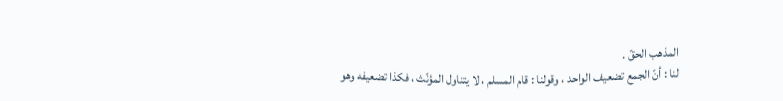المذهب الحقّ .
لنا : أنّ الجمع تضعيف الواحد ، وقولنا : قام المسلم ، لا يتناول المؤنّث ، فكذا تضعيفه وهو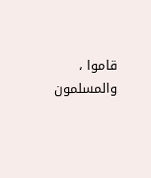قاموا ، والمسلمون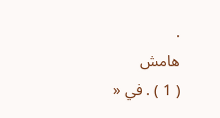.
هامش
( 1 ) . في «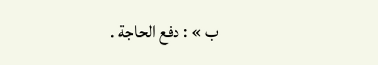ب » : دفع الحاجة .